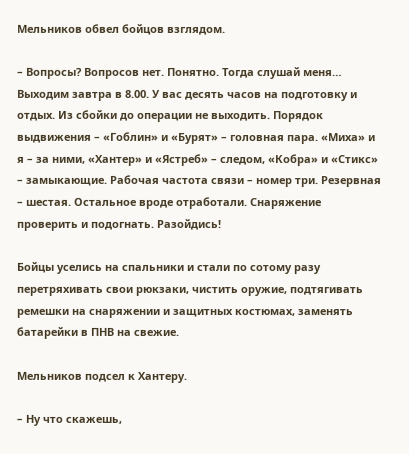Мельников обвел бойцов взглядом.

– Вопросы? Вопросов нет. Понятно. Тогда слушай меня… Выходим завтра в 8.00. У вас десять часов на подготовку и отдых. Из сбойки до операции не выходить. Порядок выдвижения – «Гоблин» и «Бурят» – головная пара. «Миха» и я – за ними, «Хантер» и «Ястреб» – следом, «Кобра» и «Стикс» – замыкающие. Рабочая частота связи – номер три. Резервная – шестая. Остальное вроде отработали. Снаряжение проверить и подогнать. Разойдись!

Бойцы уселись на спальники и стали по сотому разу перетряхивать свои рюкзаки, чистить оружие, подтягивать ремешки на снаряжении и защитных костюмах, заменять батарейки в ПНВ на свежие.

Мельников подсел к Хантеру.

– Ну что скажешь,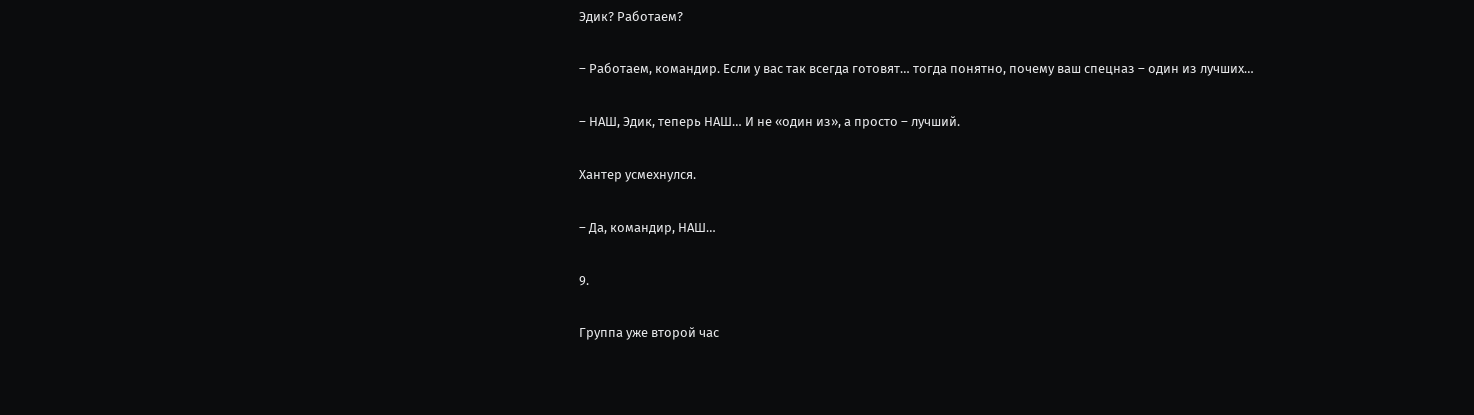Эдик? Работаем?

– Работаем, командир. Если у вас так всегда готовят… тогда понятно, почему ваш спецназ – один из лучших…

– НАШ, Эдик, теперь НАШ… И не «один из», а просто – лучший.

Хантер усмехнулся.

– Да, командир, НАШ…

9.

Группа уже второй час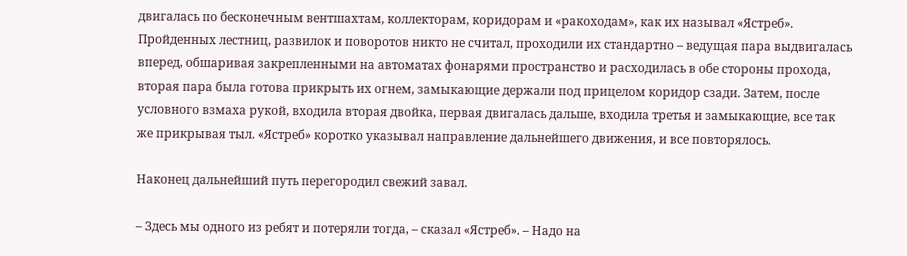двигалась по бесконечным вентшахтам, коллекторам, коридорам и «ракоходам», как их называл «Ястреб». Пройденных лестниц, развилок и поворотов никто не считал, проходили их стандартно – ведущая пара выдвигалась вперед, обшаривая закрепленными на автоматах фонарями пространство и расходилась в обе стороны прохода, вторая пара была готова прикрыть их огнем, замыкающие держали под прицелом коридор сзади. Затем, после условного взмаха рукой, входила вторая двойка, первая двигалась дальше, входила третья и замыкающие, все так же прикрывая тыл. «Ястреб» коротко указывал направление дальнейшего движения, и все повторялось.

Наконец дальнейший путь перегородил свежий завал.

– Здесь мы одного из ребят и потеряли тогда, – сказал «Ястреб». – Надо на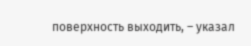поверхность выходить, – указал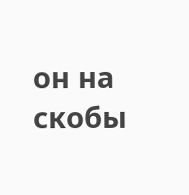он на скобы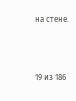на стене.



19 из 186